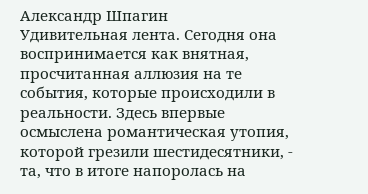Александр Шпагин
Удивительная лента. Сегодня она воспринимается как внятная, просчитанная аллюзия на те события, которые происходили в реальности. Здесь впервые осмыслена романтическая утопия, которой грезили шестидесятники, - та, что в итоге напоролась на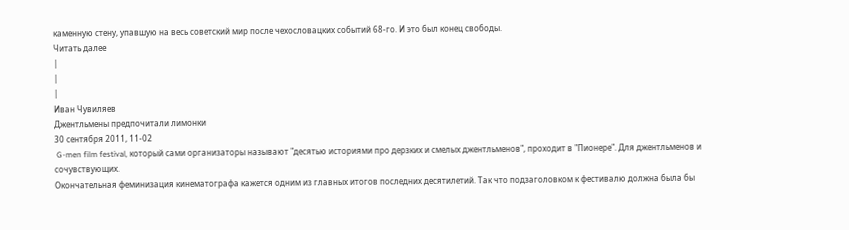каменную стену, упавшую на весь советский мир после чехословацких событий 68-го. И это был конец свободы.
Читать далее
|
|
|
Иван Чувиляев
Джентльмены предпочитали лимонки
30 сентября 2011, 11-02
 G-men film festival, который сами организаторы называют "десятью историями про дерзких и смелых джентльменов", проходит в "Пионере". Для джентльменов и сочувствующих.
Окончательная феминизация кинематографа кажется одним из главных итогов последних десятилетий. Так что подзаголовком к фестивалю должна была бы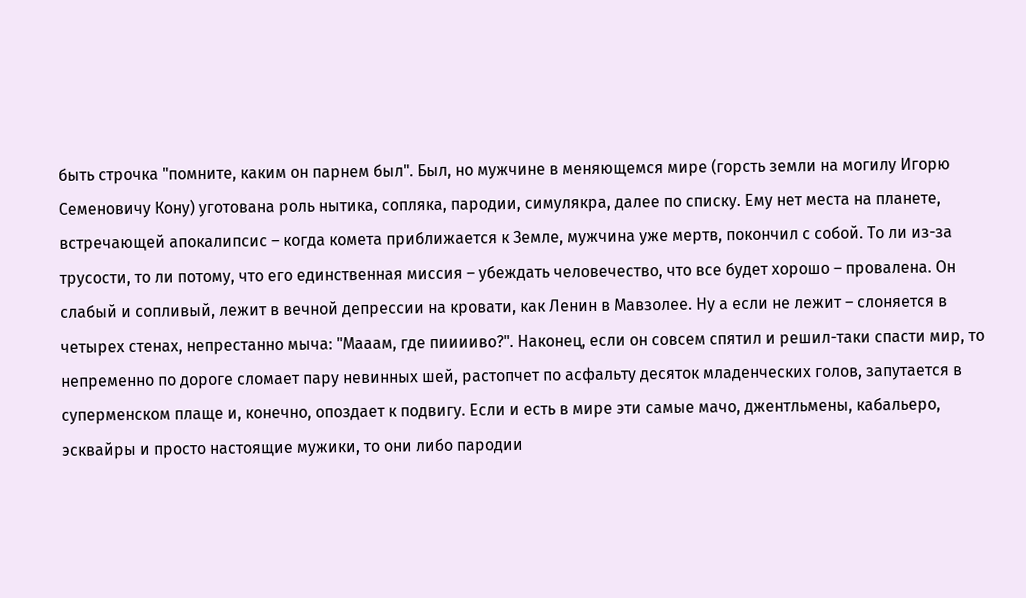быть строчка "помните, каким он парнем был". Был, но мужчине в меняющемся мире (горсть земли на могилу Игорю Семеновичу Кону) уготована роль нытика, сопляка, пародии, симулякра, далее по списку. Ему нет места на планете, встречающей апокалипсис – когда комета приближается к Земле, мужчина уже мертв, покончил с собой. То ли из-за трусости, то ли потому, что его единственная миссия – убеждать человечество, что все будет хорошо – провалена. Он слабый и сопливый, лежит в вечной депрессии на кровати, как Ленин в Мавзолее. Ну а если не лежит – слоняется в четырех стенах, непрестанно мыча: "Мааам, где пииииво?". Наконец, если он совсем спятил и решил-таки спасти мир, то непременно по дороге сломает пару невинных шей, растопчет по асфальту десяток младенческих голов, запутается в суперменском плаще и, конечно, опоздает к подвигу. Если и есть в мире эти самые мачо, джентльмены, кабальеро, эсквайры и просто настоящие мужики, то они либо пародии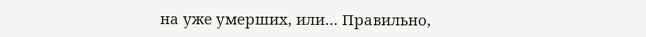на уже умерших, или… Правильно,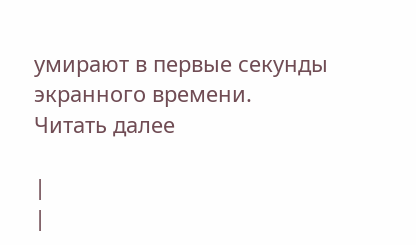умирают в первые секунды экранного времени.
Читать далее

|
|